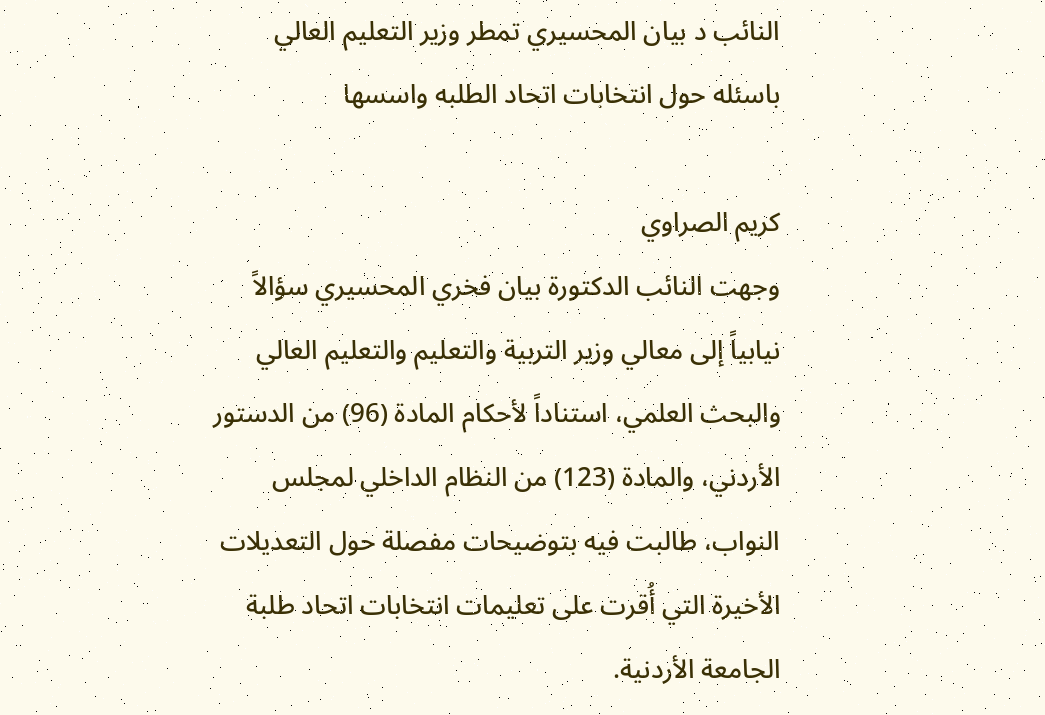النائب د بيان المحسيري تمطر وزير التعليم العالي باسئله حول انتخابات اتحاد الطلبه واسسها

كريم الصراوي
وجهت النائب الدكتورة بيان فخري المحسيري سؤالاً نيابياً إلى معالي وزير التربية والتعليم والتعليم العالي والبحث العلمي، استناداً لأحكام المادة (96) من الدستور الأردني، والمادة (123) من النظام الداخلي لمجلس النواب، طالبت فيه بتوضيحات مفصلة حول التعديلات الأخيرة التي أُقرت على تعليمات انتخابات اتحاد طلبة الجامعة الأردنية.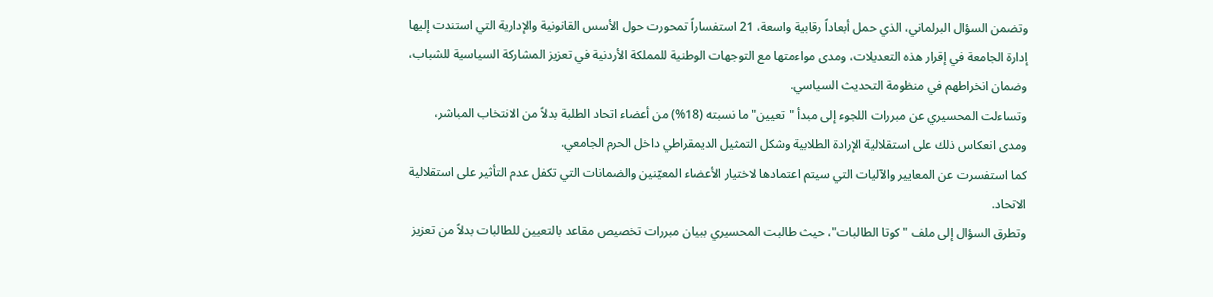وتضمن السؤال البرلماني، الذي حمل أبعاداً رقابية واسعة، 21 استفساراً تمحورت حول الأسس القانونية والإدارية التي استندت إليها إدارة الجامعة في إقرار هذه التعديلات، ومدى مواءمتها مع التوجهات الوطنية للمملكة الأردنية في تعزيز المشاركة السياسية للشباب، وضمان انخراطهم في منظومة التحديث السياسي.
وتساءلت المحسيري عن مبررات اللجوء إلى مبدأ "تعيين" ما نسبته (18%) من أعضاء اتحاد الطلبة بدلاً من الانتخاب المباشر، ومدى انعكاس ذلك على استقلالية الإرادة الطلابية وشكل التمثيل الديمقراطي داخل الحرم الجامعي.
كما استفسرت عن المعايير والآليات التي سيتم اعتمادها لاختيار الأعضاء المعيّنين والضمانات التي تكفل عدم التأثير على استقلالية الاتحاد.
وتطرق السؤال إلى ملف "كوتا الطالبات"، حيث طالبت المحسيري ببيان مبررات تخصيص مقاعد بالتعيين للطالبات بدلاً من تعزيز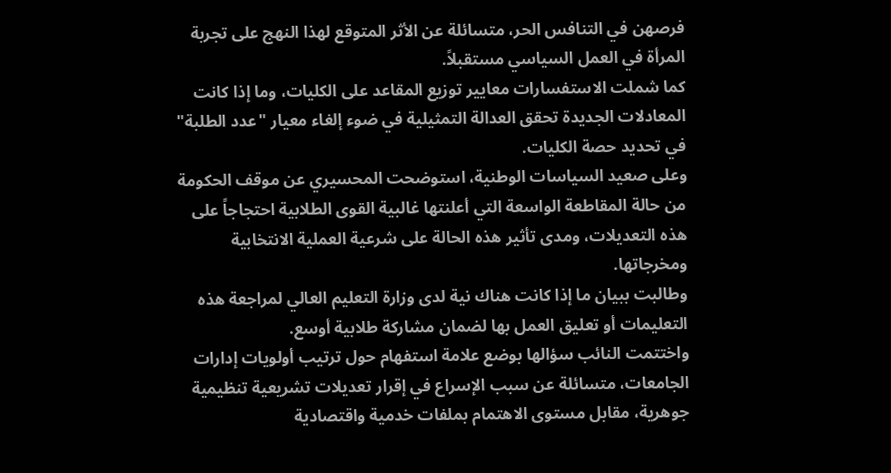فرصهن في التنافس الحر، متسائلة عن الأثر المتوقع لهذا النهج على تجربة المرأة في العمل السياسي مستقبلاً.
كما شملت الاستفسارات معايير توزيع المقاعد على الكليات، وما إذا كانت المعادلات الجديدة تحقق العدالة التمثيلية في ضوء إلغاء معيار "عدد الطلبة" في تحديد حصة الكليات.
وعلى صعيد السياسات الوطنية، استوضحت المحسيري عن موقف الحكومة من حالة المقاطعة الواسعة التي أعلنتها غالبية القوى الطلابية احتجاجاً على هذه التعديلات، ومدى تأثير هذه الحالة على شرعية العملية الانتخابية ومخرجاتها.
وطالبت ببيان ما إذا كانت هناك نية لدى وزارة التعليم العالي لمراجعة هذه التعليمات أو تعليق العمل بها لضمان مشاركة طلابية أوسع.
واختتمت النائب سؤالها بوضع علامة استفهام حول ترتيب أولويات إدارات الجامعات، متسائلة عن سبب الإسراع في إقرار تعديلات تشريعية تنظيمية جوهرية، مقابل مستوى الاهتمام بملفات خدمية واقتصادية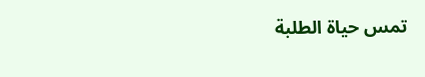تمس حياة الطلبة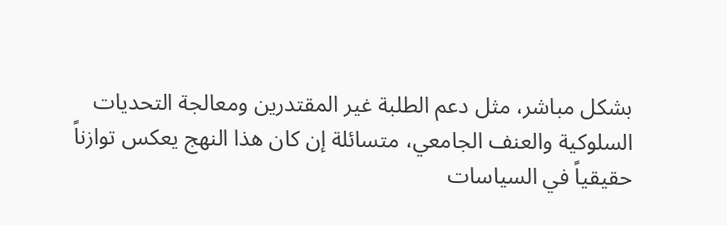بشكل مباشر، مثل دعم الطلبة غير المقتدرين ومعالجة التحديات السلوكية والعنف الجامعي، متسائلة إن كان هذا النهج يعكس توازناً حقيقياً في السياسات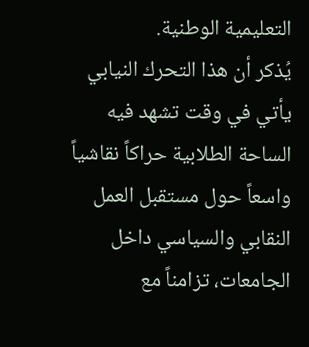التعليمية الوطنية.
يُذكر أن هذا التحرك النيابي يأتي في وقت تشهد فيه الساحة الطلابية حراكاً نقاشياً واسعاً حول مستقبل العمل النقابي والسياسي داخل الجامعات، تزامناً مع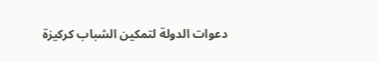دعوات الدولة لتمكين الشباب كركيزة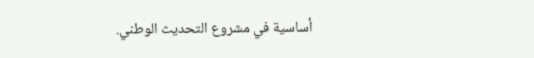أساسية في مشروع التحديث الوطني.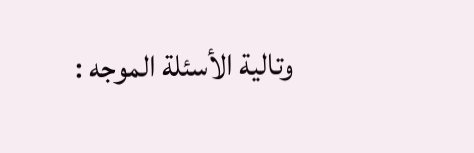وتالية الأسئلة الموجه :